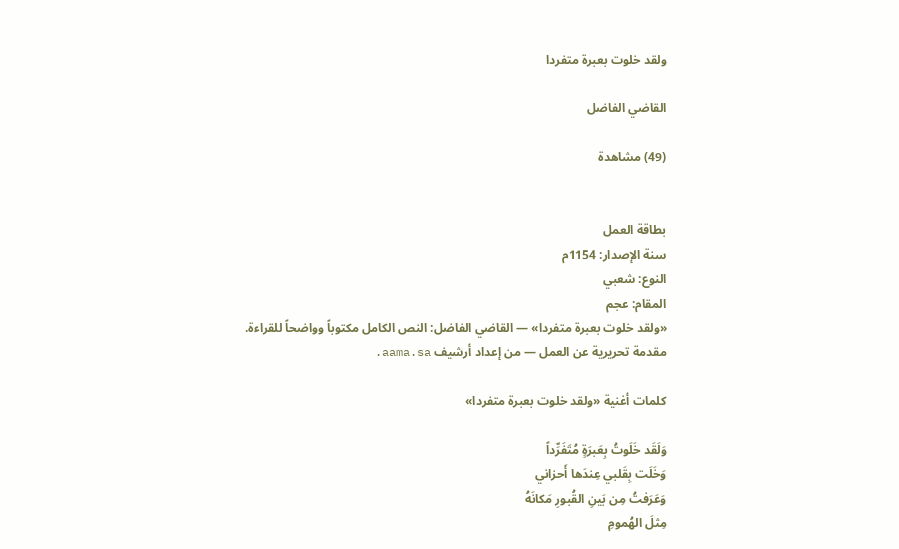ولقد خلوت بعبرة متفردا

القاضي الفاضل

(49) مشاهدة


بطاقة العمل
سنة الإصدار: 1154م
النوع: شعبي
المقام: عجم
«ولقد خلوت بعبرة متفردا» — القاضي الفاضل: النص الكامل مكتوباً وواضحاً للقراءة.
مقدمة تحريرية عن العمل — من إعداد أرشيف aama.sa.

كلمات أغنية «ولقد خلوت بعبرة متفردا»

وَلَقَد خَلَوتُ بِعَبرَةٍ مُتَفَرِّداً
وَخَلَت بِقَلبي عِندَها أَحزاني
وَعَرَفتُ مِن بَينِ القُبورِ مَكانَهُ
مِثلَ الهُمومِ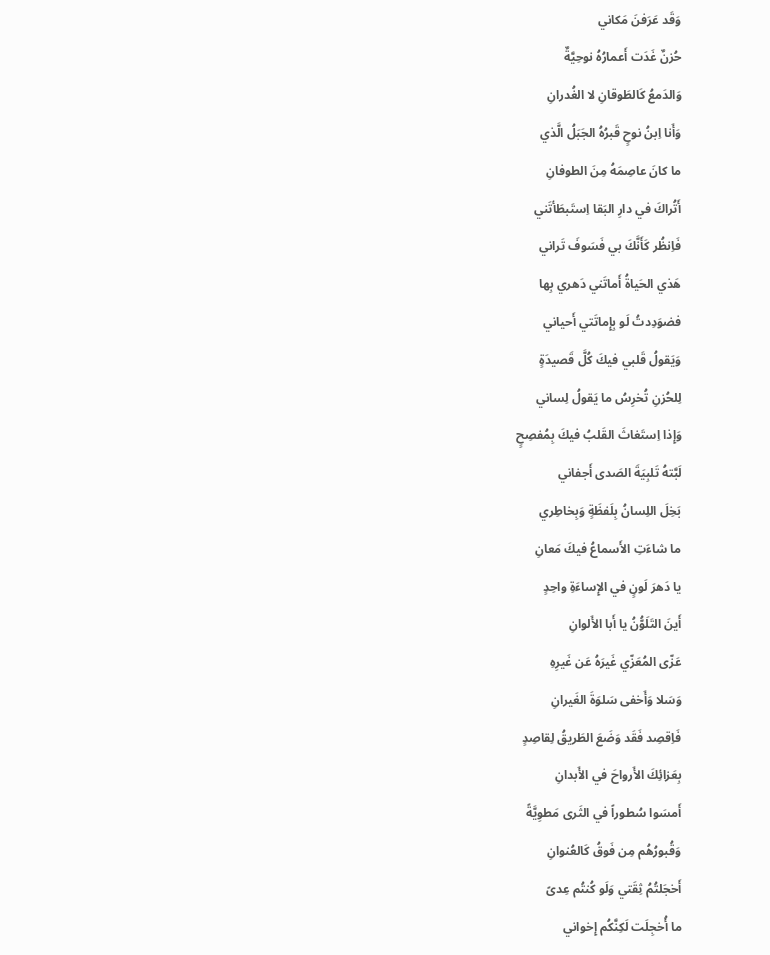وَقَد عَرَفنَ مَكاني
حُزنٌ غَدَت أَعمارُهُ نوحِيَّةٌ
وَالدَمعُ كَالطَوقانِ لا الغُدرانِ
وَأَنا اِبنُ نوحٍ قَبرُهُ الجَبَلُ الَّذي
ما كانَ عاصِمَهُ مِنَ الطوفانِ
أَتُراكَ في دارِ البَقا اِستَبطَأتَني
فَاِنظُر كَأَنَّكَ بي فَسَوفَ تَراني
هَذي الحَياةُ أَماتَني دَهري بِها
فضوَدِدتُ لَو بِإِماتَتي أَحياني
وَيَقولُ قَلبي فيكَ كُلَّ قَصيدَةٍ
لِلحُزنِ تُخرِسُ ما يَقولُ لِساني
وَإِذا اِستَغاثَ القَلبُ فيكَ بِمُفصِحٍ
لَبَّتهُ تَلبِيَةَ الصَدى أَجفاني
بَخِلَ اللِسانُ بِلَفظَةٍ وَبِخاطِري
ما شاءَتِ الأَسماعُ فيكَ مَعانِ
يا دَهرَ لَونٍ في الإِساءَةِ واحِدٍ
أَينَ التَلَوُّنُ يا أَبا الأَلوانِ
عَزّى المُعَزّي غَيرَهُ عَن غَيرِهِ
وَسَلا وَأَخفى سَلوَةَ الغَيرانِ
فَاِقصِد فَقَد وَضَعَ الطَريقُ لِقاصِدٍ
بِعَزائِكَ الأَرواحَ في الأَبدانِ
أَمسَوا سُطوراً في الثَرى مَطوِيَّةً
وَقُبورُهُم مِن فَوقُ كَالعُنوانِ
أَخجَلتُمُ ثِقَتي وَلَو كُنتُم عِدىً
ما أُخجِلَت لَكِنَّكُم إِخواني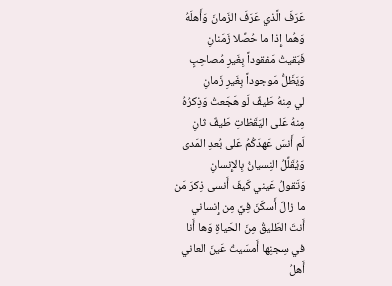عَرَفَ الَّذي عَرَفَ الزَمانَ وَأَهلَهُ
وَهُما إِذا ما حُصِّلا زَمَنانِ
فَبَقيتُ مَفقوداً بِغَيرِ مُصاحِبٍ
وَيَظَلُّ مَوجوداً بِغَيرِ زَمانِ
لي مِنهُ طَيفٌ لَو هَجَعتُ وَذِكرُهُ
مِنهُ عَلى اليَقَظاتِ طَيفٌ ثانِ
لَم أَنسَ عَهدَكُمُ عَلى بُعدِ المَدى
وَيُقَلِّلُ النِسيانُ بِالإِنسانِ
وَتَقولُ عَيني كَيفَ أَنسى ذِكرَ مَن
ما زالَ أَسكَنَ فِيَّ مِن إِنساني
أَنتَ الطَليقُ مِنَ الحَياةِ وَها أَنا
في سِجنِها أَمسَيتُ عَينَ العاني
أَهلُ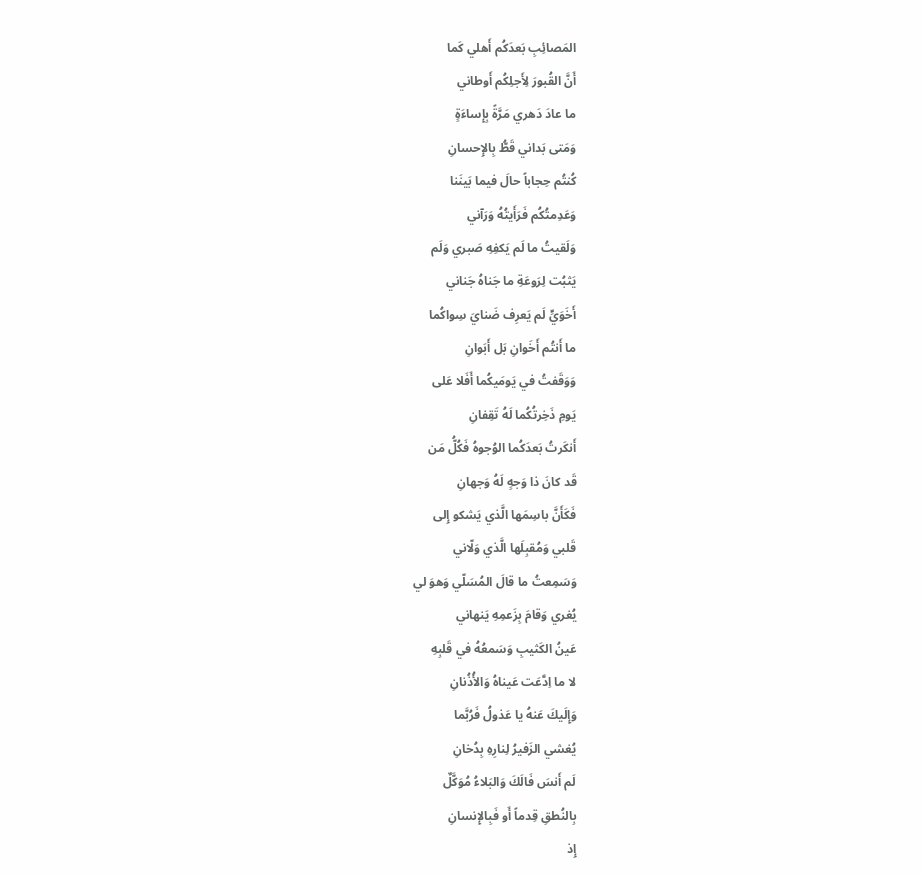المَصائِبِ بَعدَكُم أَهلي كَما
أَنَّ القُبورَ لِأَجلِكُم أَوطاني
ما عادَ دَهري مَرَّةً بِإِساءَةٍ
وَمَتى بَداني قَطُّ بِالإِحسانِ
كُنتُم حِجاباً حالَ فيما بَينَنا
وَعَدِمتُكُم فَرَأَيتُهُ وَرَآني
وَلَقيتُ ما لَم يَكفِهِ صَبري وَلَم
يَثبُت لِرَوعَةِ ما جَناهُ جَناني
أَخَوَيٍّ لَم يَعرِف ضَنايَ سِواكُما
ما أَنتُم أَخَوانِ بَل أَبَوانِ
وَوَقَفتُ في يَومَيكُما أَفَلا عَلى
يَومِ ذَخِرتُكُما لَهُ تَقِفانِ
أَنكَرتُ بَعدَكُما الوُجوهُ فَكُلُّ مَن
قَد كانَ ذا وَجهٍ لَهُ وَجهانِ
فَكَأَنَّ باسِمَها الَّذي يَشكو إِلى
قَلبي وَمُقبِلَها الَّذي وَلّاني
وَسَمِعتُ ما قالَ المُسَلّي وَهوَ لي
يُغري وَقامَ بِزَعمِهِ يَنهاني
عَينُ الكَثيبِ وَسَمعُهُ في قَلبِهِ
لا ما اِدَّعَت عَيناهُ وَالأُذُنانِ
وَإِلَيكَ عَنهُ يا عَذولُ فَرُبَّما
يُغشي الزَفيرُ لِنارِهِ بِدُخانِ
لَم أَنسَ فَالَكَ وَالبَلاءُ مُوَكَّلٌ
بِالنُطقِ قِدماً أَو فَبِالإِنسانِ
إِذ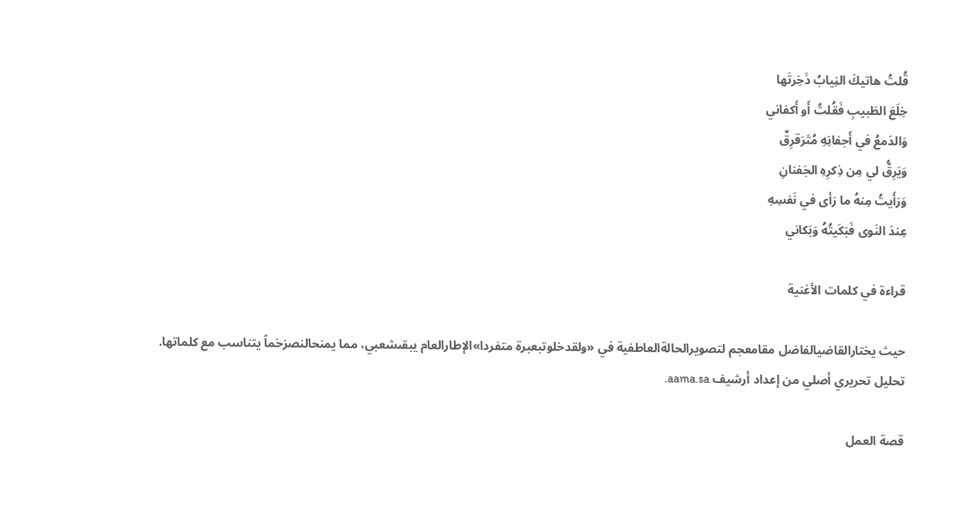قُلتُ هاتيكَ النِيابُ ذَخِرتَها
خِلَعَ الطَبيبِ فَقُلتُ أَو أَكفاني
وَالدَمعُ في أَجفانِهِ مُتَرَقرِقٌ
وَيَرِقُّ لي مِن ذِكرِهِ الجَفنانِ
وَرَأَيتُ مِنهُ ما رَأى في نَفسِهِ
عِندَ النَوى فَبَكَيتُهُ وَبَكاني

قراءة في كلمات الأغنية

حيث يختارالقاضيالفاضل مقامعجم لتصويرالحالةالعاطفية في «ولقدخلوتبعبرة متفردا»الإطارالعام يبقىشعبي، مما يمنحالنصزخماً يتناسب مع كلماتها.
تحليل تحريري أصلي من إعداد أرشيف aama.sa.

قصة العمل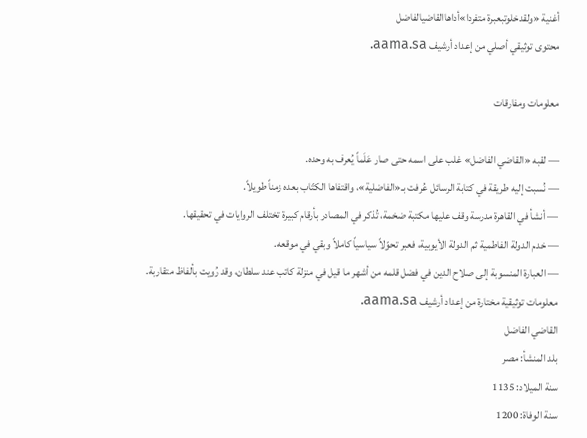أغنية «ولقدخلوتبعبرة متفردا»أداهاالقاضيالفاضل
محتوى توثيقي أصلي من إعداد أرشيف aama.sa.

معلومات ومفارقات

— لقبه «القاضي الفاضل» غلب على اسمه حتى صار عَلَماً يُعرف به وحده.
— نُسبت إليه طريقة في كتابة الرسائل عُرفت بـ«الفاضلية»، واقتفاها الكتّاب بعده زمناً طويلاً.
— أنشأ في القاهرة مدرسة وقف عليها مكتبة ضخمة، تُذكر في المصادر بأرقام كبيرة تختلف الروايات في تحقيقها.
— خدم الدولة الفاطمية ثم الدولة الأيوبية، فعبر تحوّلاً سياسياً كاملاً وبقي في موقعه.
— العبارة المنسوبة إلى صلاح الدين في فضل قلمه من أشهر ما قيل في منزلة كاتب عند سلطان، وقد رُويت بألفاظ متقاربة.
معلومات توثيقية مختارة من إعداد أرشيف aama.sa.
القاضي الفاضل
بلد المنشأ: مصر
سنة الميلاد: 1135
سنة الوفاة: 1200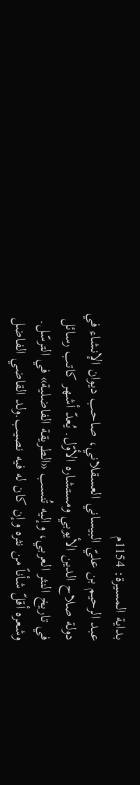بداية المسيرة: 1154م
عبد الرحيم بن عليّ البيساني العسقلاني، صاحب ديوان الإنشاء في دولة صلاح الدين الأيوبي ومستشاره الأوّل. يُعدّ أشهر كاتب رسائل في تاريخ النثر العربي، وإليه تُنسب «الطريقة الفاضلية» في الترسّل. وشعره أقلّ شأناً من نثره وإن كان له فيه نصيب.ولد القاضي الفاضل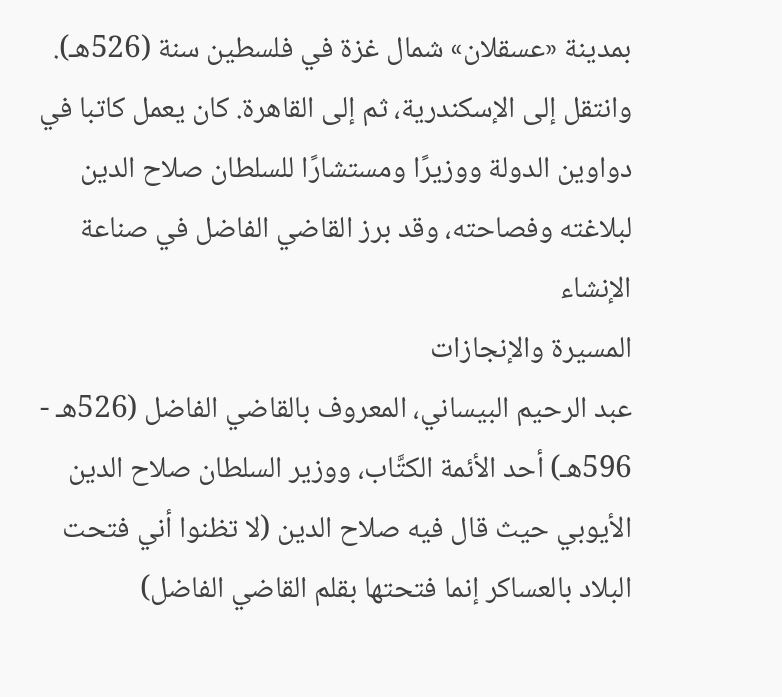بمدينة «عسقلان» شمال غزة في فلسطين سنة (526هـ). وانتقل إلى الإسكندرية، ثم إلى القاهرة. كان يعمل كاتبا في دواوين الدولة ووزيرًا ومستشارًا للسلطان صلاح الدين لبلاغته وفصاحته، وقد برز القاضي الفاضل في صناعة الإنشاء
المسيرة والإنجازات
عبد الرحيم البيساني، المعروف بالقاضي الفاضل (526هـ - 596هـ) أحد الأئمة الكتَّاب، ووزير السلطان صلاح الدين الأيوبي حيث قال فيه صلاح الدين (لا تظنوا أني فتحت البلاد بالعساكر إنما فتحتها بقلم القاضي الفاضل)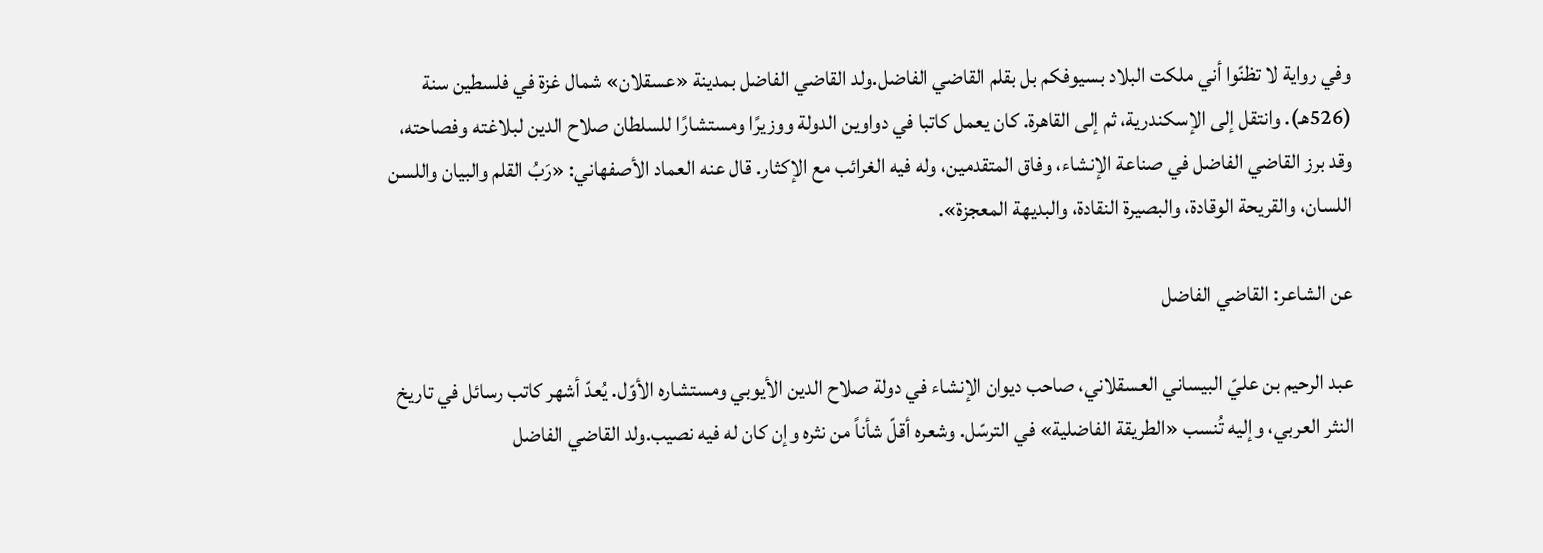وفي رواية لا تظنّوا أني ملكت البلاد بسيوفكم بل بقلم القاضي الفاضل.ولد القاضي الفاضل بمدينة «عسقلان» شمال غزة في فلسطين سنة (526هـ). وانتقل إلى الإسكندرية، ثم إلى القاهرة. كان يعمل كاتبا في دواوين الدولة ووزيرًا ومستشارًا للسلطان صلاح الدين لبلاغته وفصاحته، وقد برز القاضي الفاضل في صناعة الإنشاء، وفاق المتقدمين، وله فيه الغرائب مع الإكثار. قال عنه العماد الأصفهاني: «رَبُ القلم والبيان واللسن اللسان، والقريحة الوقادة، والبصيرة النقادة، والبديهة المعجزة».

عن الشاعر: القاضي الفاضل

عبد الرحيم بن عليّ البيساني العسقلاني، صاحب ديوان الإنشاء في دولة صلاح الدين الأيوبي ومستشاره الأوّل. يُعدّ أشهر كاتب رسائل في تاريخ النثر العربي، وإليه تُنسب «الطريقة الفاضلية» في الترسّل. وشعره أقلّ شأناً من نثره وإن كان له فيه نصيب.ولد القاضي الفاضل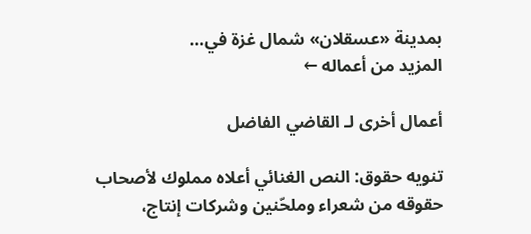بمدينة «عسقلان» شمال غزة في…
المزيد من أعماله ←

أعمال أخرى لـ القاضي الفاضل

تنويه حقوق: النص الغنائي أعلاه مملوك لأصحاب حقوقه من شعراء وملحّنين وشركات إنتاج،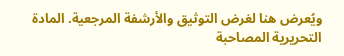ويُعرض هنا لغرض التوثيق والأرشفة المرجعية. المادة التحريرية المصاحبة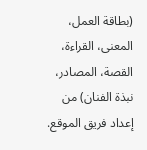(بطاقة العمل، المعنى، القراءة، القصة، المصادر، نبذة الفنان) من إعداد فريق الموقع.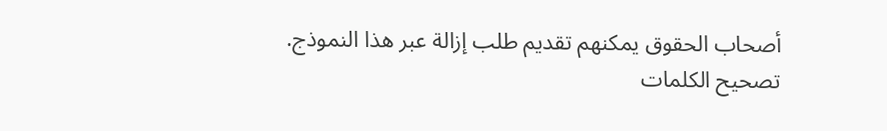أصحاب الحقوق يمكنهم تقديم طلب إزالة عبر هذا النموذج.
تصحيح الكلمات